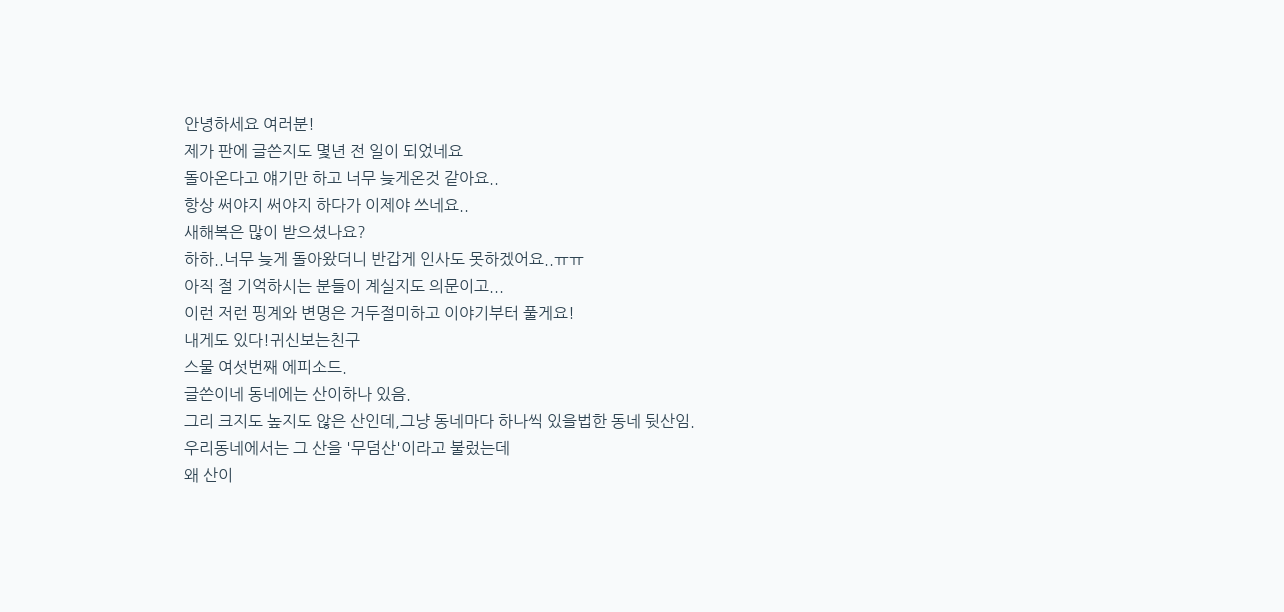안녕하세요 여러분!
제가 판에 글쓴지도 몇년 전 일이 되었네요
돌아온다고 얘기만 하고 너무 늦게온것 같아요..
항상 써야지 써야지 하다가 이제야 쓰네요..
새해복은 많이 받으셨나요?
하하..너무 늦게 돌아왔더니 반갑게 인사도 못하겠어요..ㅠㅠ
아직 절 기억하시는 분들이 계실지도 의문이고...
이런 저런 핑계와 변명은 거두절미하고 이야기부터 풀게요!
내게도 있다!귀신보는친구
스물 여섯번째 에피소드.
글쓴이네 동네에는 산이하나 있음.
그리 크지도 높지도 않은 산인데,그냥 동네마다 하나씩 있을법한 동네 뒷산임.
우리동네에서는 그 산을 '무덤산'이라고 불렀는데
왜 산이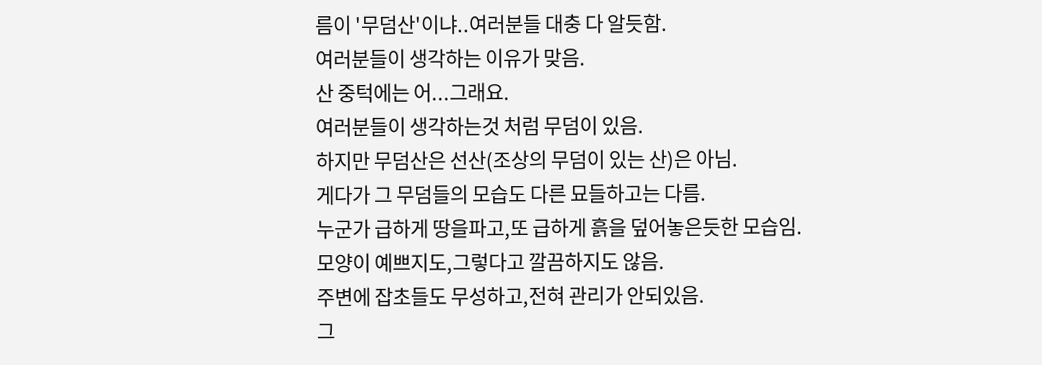름이 '무덤산'이냐..여러분들 대충 다 알듯함.
여러분들이 생각하는 이유가 맞음.
산 중턱에는 어...그래요.
여러분들이 생각하는것 처럼 무덤이 있음.
하지만 무덤산은 선산(조상의 무덤이 있는 산)은 아님.
게다가 그 무덤들의 모습도 다른 묘들하고는 다름.
누군가 급하게 땅을파고,또 급하게 흙을 덮어놓은듯한 모습임.
모양이 예쁘지도,그렇다고 깔끔하지도 않음.
주변에 잡초들도 무성하고,전혀 관리가 안되있음.
그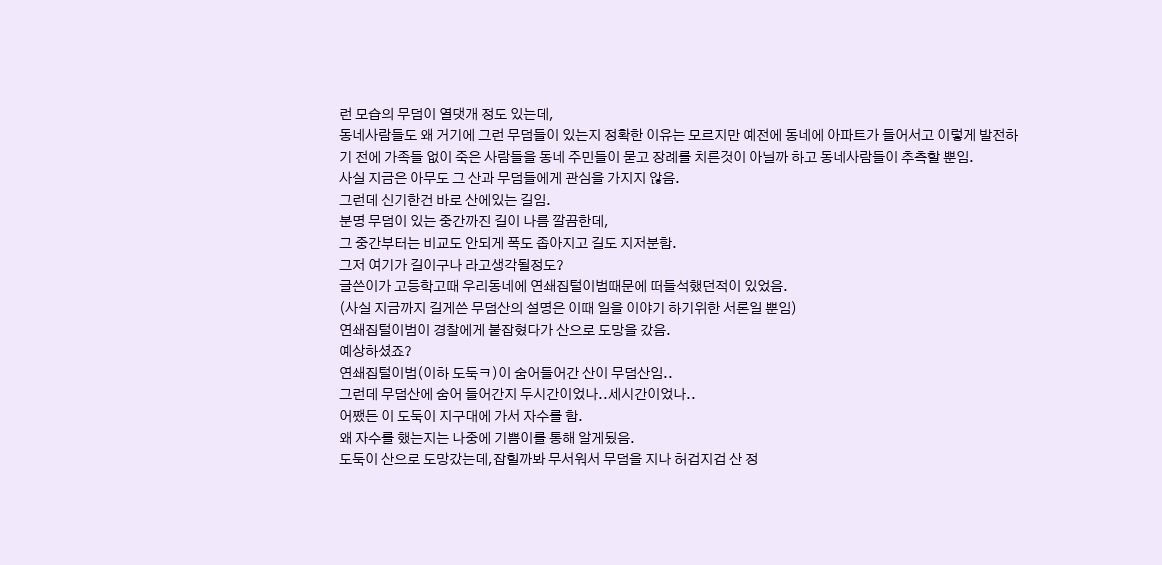런 모습의 무덤이 열댓개 정도 있는데,
동네사람들도 왜 거기에 그런 무덤들이 있는지 정확한 이유는 모르지만 예전에 동네에 아파트가 들어서고 이렇게 발전하기 전에 가족들 없이 죽은 사람들을 동네 주민들이 묻고 장례를 치른것이 아닐까 하고 동네사람들이 추측할 뿐임.
사실 지금은 아무도 그 산과 무덤들에게 관심을 가지지 않음.
그런데 신기한건 바로 산에있는 길임.
분명 무덤이 있는 중간까진 길이 나름 깔끔한데,
그 중간부터는 비교도 안되게 폭도 좁아지고 길도 지저분함.
그저 여기가 길이구나 라고생각될정도?
글쓴이가 고등학고때 우리동네에 연쇄집털이범때문에 떠들석했던적이 있었음.
(사실 지금까지 길게쓴 무덤산의 설명은 이때 일을 이야기 하기위한 서론일 뿐임)
연쇄집털이범이 경찰에게 붙잡혔다가 산으로 도망을 갔음.
예상하셨죠?
연쇄집털이범(이하 도둑ㅋ)이 숨어들어간 산이 무덤산임..
그런데 무덤산에 숨어 들어간지 두시간이었나..세시간이었나..
어쨌든 이 도둑이 지구대에 가서 자수를 함.
왜 자수를 했는지는 나중에 기쁨이를 통해 알게됬음.
도둑이 산으로 도망갔는데,잡힐까봐 무서워서 무덤을 지나 허겁지겁 산 정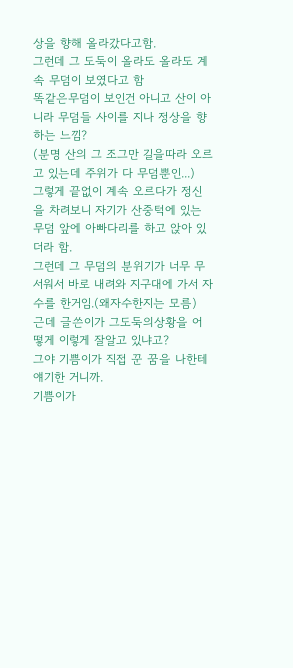상을 향해 올라갔다고함.
그런데 그 도둑이 올라도 올라도 계속 무덤이 보였다고 함
똑같은무덤이 보인건 아니고 산이 아니라 무덤들 사이를 지나 정상을 향하는 느낌?
(분명 산의 그 조그만 길을따라 오르고 있는데 주위가 다 무덤뿐인...)
그렇게 끝없이 계속 오르다가 정신을 차려보니 자기가 산중턱에 있는 무덤 앞에 아빠다리를 하고 앉아 있더라 함.
그런데 그 무덤의 분위기가 너무 무서워서 바로 내려와 지구대에 가서 자수를 한거임.(왜자수한지는 모름)
근데 글쓴이가 그도둑의상황을 어떻게 이렇게 잘알고 있냐고?
그야 기쁨이가 직접 꾼 꿈을 나한테 얘기한 거니까.
기쁨이가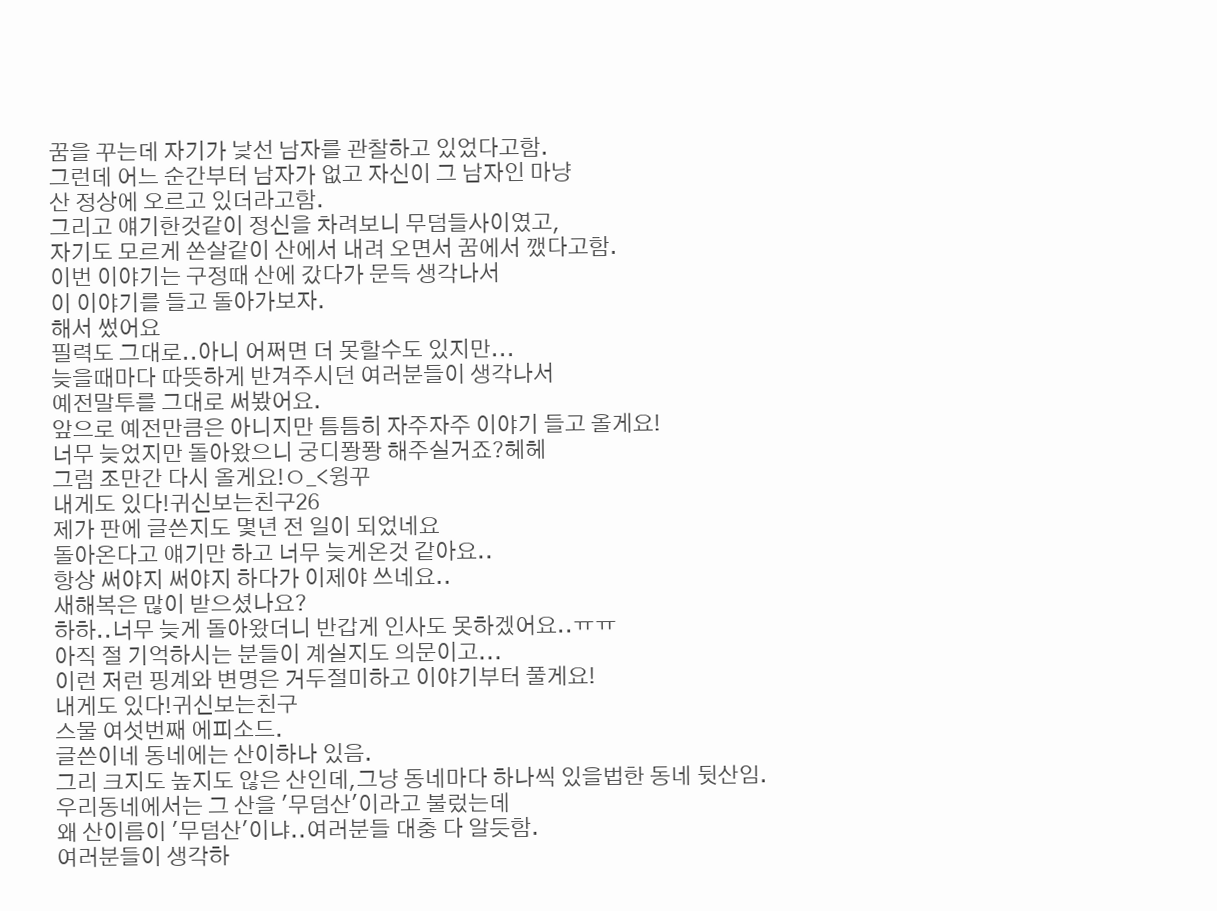꿈을 꾸는데 자기가 낯선 남자를 관찰하고 있었다고함.
그런데 어느 순간부터 남자가 없고 자신이 그 남자인 마냥
산 정상에 오르고 있더라고함.
그리고 얘기한것같이 정신을 차려보니 무덤들사이였고,
자기도 모르게 쏜살같이 산에서 내려 오면서 꿈에서 깼다고함.
이번 이야기는 구정때 산에 갔다가 문득 생각나서
이 이야기를 들고 돌아가보자.
해서 썼어요
필력도 그대로..아니 어쩌면 더 못할수도 있지만...
늦을때마다 따뜻하게 반겨주시던 여러분들이 생각나서
예전말투를 그대로 써봤어요.
앞으로 예전만큼은 아니지만 틈틈히 자주자주 이야기 들고 올게요!
너무 늦었지만 돌아왔으니 궁디퐝퐝 해주실거죠?헤헤
그럼 조만간 다시 올게요!ㅇ_<윙꾸
내게도 있다!귀신보는친구26
제가 판에 글쓴지도 몇년 전 일이 되었네요
돌아온다고 얘기만 하고 너무 늦게온것 같아요..
항상 써야지 써야지 하다가 이제야 쓰네요..
새해복은 많이 받으셨나요?
하하..너무 늦게 돌아왔더니 반갑게 인사도 못하겠어요..ㅠㅠ
아직 절 기억하시는 분들이 계실지도 의문이고...
이런 저런 핑계와 변명은 거두절미하고 이야기부터 풀게요!
내게도 있다!귀신보는친구
스물 여섯번째 에피소드.
글쓴이네 동네에는 산이하나 있음.
그리 크지도 높지도 않은 산인데,그냥 동네마다 하나씩 있을법한 동네 뒷산임.
우리동네에서는 그 산을 '무덤산'이라고 불렀는데
왜 산이름이 '무덤산'이냐..여러분들 대충 다 알듯함.
여러분들이 생각하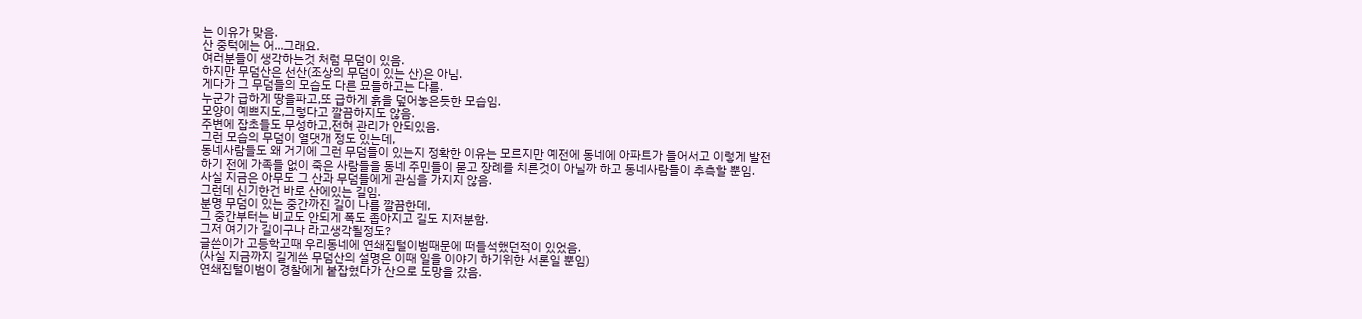는 이유가 맞음.
산 중턱에는 어...그래요.
여러분들이 생각하는것 처럼 무덤이 있음.
하지만 무덤산은 선산(조상의 무덤이 있는 산)은 아님.
게다가 그 무덤들의 모습도 다른 묘들하고는 다름.
누군가 급하게 땅을파고,또 급하게 흙을 덮어놓은듯한 모습임.
모양이 예쁘지도,그렇다고 깔끔하지도 않음.
주변에 잡초들도 무성하고,전혀 관리가 안되있음.
그런 모습의 무덤이 열댓개 정도 있는데,
동네사람들도 왜 거기에 그런 무덤들이 있는지 정확한 이유는 모르지만 예전에 동네에 아파트가 들어서고 이렇게 발전하기 전에 가족들 없이 죽은 사람들을 동네 주민들이 묻고 장례를 치른것이 아닐까 하고 동네사람들이 추측할 뿐임.
사실 지금은 아무도 그 산과 무덤들에게 관심을 가지지 않음.
그런데 신기한건 바로 산에있는 길임.
분명 무덤이 있는 중간까진 길이 나름 깔끔한데,
그 중간부터는 비교도 안되게 폭도 좁아지고 길도 지저분함.
그저 여기가 길이구나 라고생각될정도?
글쓴이가 고등학고때 우리동네에 연쇄집털이범때문에 떠들석했던적이 있었음.
(사실 지금까지 길게쓴 무덤산의 설명은 이때 일을 이야기 하기위한 서론일 뿐임)
연쇄집털이범이 경찰에게 붙잡혔다가 산으로 도망을 갔음.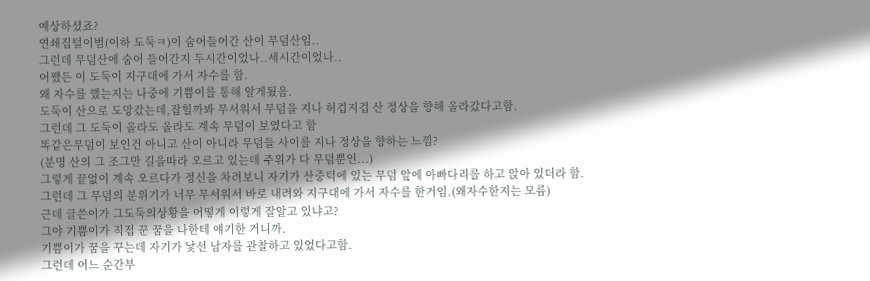예상하셨죠?
연쇄집털이범(이하 도둑ㅋ)이 숨어들어간 산이 무덤산임..
그런데 무덤산에 숨어 들어간지 두시간이었나..세시간이었나..
어쨌든 이 도둑이 지구대에 가서 자수를 함.
왜 자수를 했는지는 나중에 기쁨이를 통해 알게됬음.
도둑이 산으로 도망갔는데,잡힐까봐 무서워서 무덤을 지나 허겁지겁 산 정상을 향해 올라갔다고함.
그런데 그 도둑이 올라도 올라도 계속 무덤이 보였다고 함
똑같은무덤이 보인건 아니고 산이 아니라 무덤들 사이를 지나 정상을 향하는 느낌?
(분명 산의 그 조그만 길을따라 오르고 있는데 주위가 다 무덤뿐인...)
그렇게 끝없이 계속 오르다가 정신을 차려보니 자기가 산중턱에 있는 무덤 앞에 아빠다리를 하고 앉아 있더라 함.
그런데 그 무덤의 분위기가 너무 무서워서 바로 내려와 지구대에 가서 자수를 한거임.(왜자수한지는 모름)
근데 글쓴이가 그도둑의상황을 어떻게 이렇게 잘알고 있냐고?
그야 기쁨이가 직접 꾼 꿈을 나한테 얘기한 거니까.
기쁨이가 꿈을 꾸는데 자기가 낯선 남자를 관찰하고 있었다고함.
그런데 어느 순간부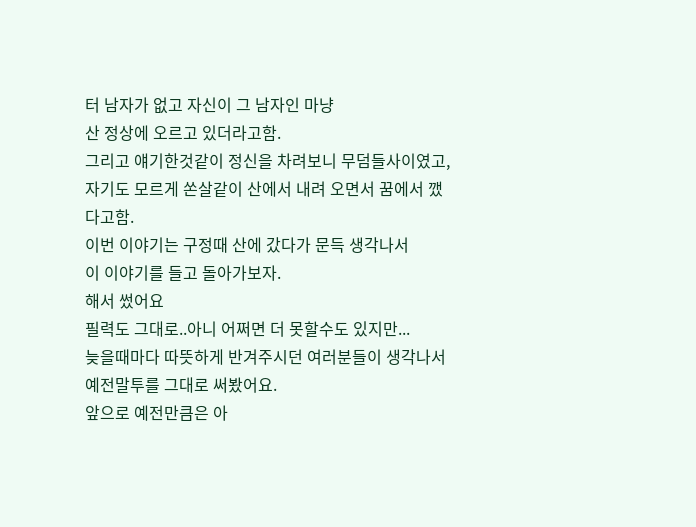터 남자가 없고 자신이 그 남자인 마냥
산 정상에 오르고 있더라고함.
그리고 얘기한것같이 정신을 차려보니 무덤들사이였고,
자기도 모르게 쏜살같이 산에서 내려 오면서 꿈에서 깼다고함.
이번 이야기는 구정때 산에 갔다가 문득 생각나서
이 이야기를 들고 돌아가보자.
해서 썼어요
필력도 그대로..아니 어쩌면 더 못할수도 있지만...
늦을때마다 따뜻하게 반겨주시던 여러분들이 생각나서
예전말투를 그대로 써봤어요.
앞으로 예전만큼은 아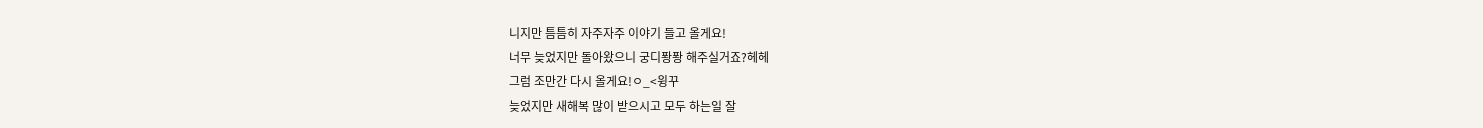니지만 틈틈히 자주자주 이야기 들고 올게요!
너무 늦었지만 돌아왔으니 궁디퐝퐝 해주실거죠?헤헤
그럼 조만간 다시 올게요!ㅇ_<윙꾸
늦었지만 새해복 많이 받으시고 모두 하는일 잘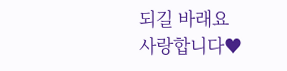되길 바래요
사랑합니다♥